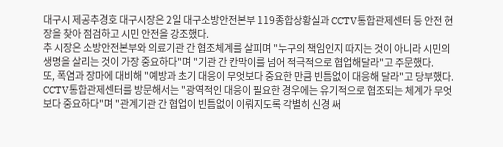대구시 제공추경호 대구시장은 2일 대구소방안전본부 119종합상황실과 CCTV통합관제센터 등 안전 현장을 찾아 점검하고 시민 안전을 강조했다.
추 시장은 소방안전본부와 의료기관 간 협조체계를 살피며 "누구의 책임인지 따지는 것이 아니라 시민의 생명을 살리는 것이 가장 중요하다"며 "기관 간 칸막이를 넘어 적극적으로 협업해달라"고 주문했다.
또, 폭염과 장마에 대비해 "예방과 초기 대응이 무엇보다 중요한 만큼 빈틈없이 대응해 달라"고 당부했다.
CCTV통합관제센터를 방문해서는 "광역적인 대응이 필요한 경우에는 유기적으로 협조되는 체계가 무엇보다 중요하다"며 "관계기관 간 협업이 빈틈없이 이뤄지도록 각별히 신경 써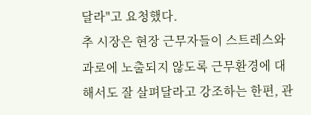달라"고 요청했다.
추 시장은 현장 근무자들이 스트레스와 과로에 노출되지 않도록 근무환경에 대해서도 잘 살펴달라고 강조하는 한편, 관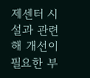제센터 시설과 관련해 개선이 필요한 부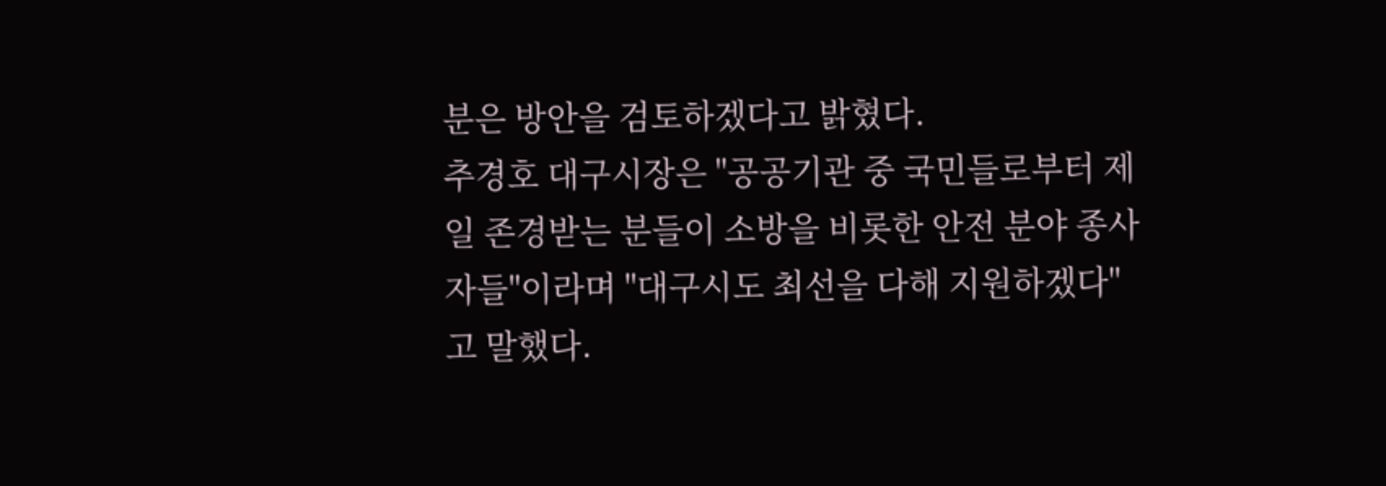분은 방안을 검토하겠다고 밝혔다.
추경호 대구시장은 "공공기관 중 국민들로부터 제일 존경받는 분들이 소방을 비롯한 안전 분야 종사자들"이라며 "대구시도 최선을 다해 지원하겠다"고 말했다.